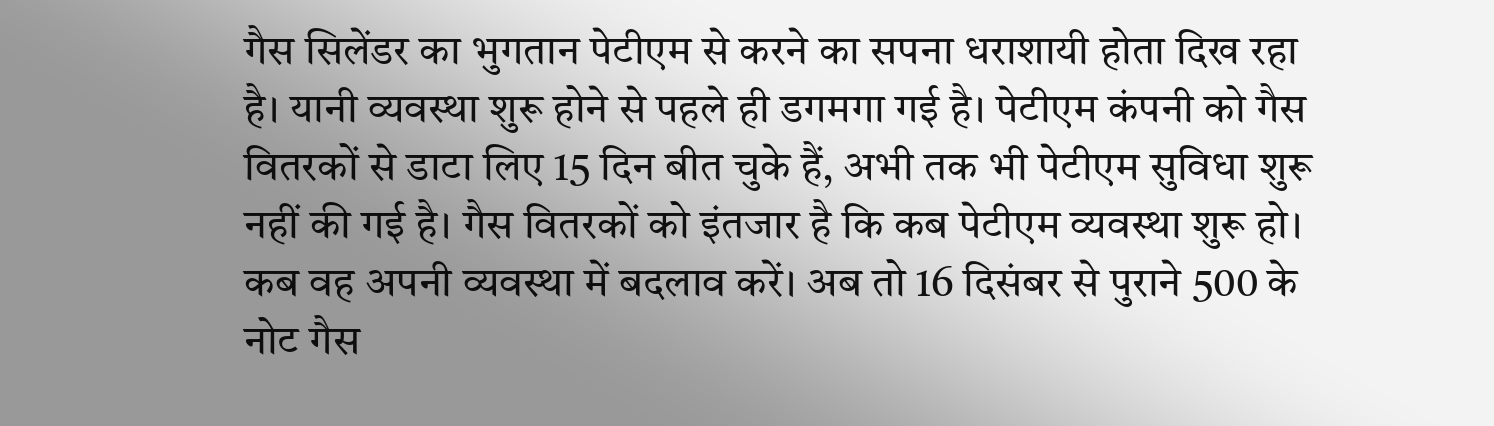गैस सिलेंडर का भुगतान पेटीएम से करने का सपना धराशायी होता दिख रहा है। यानी व्यवस्था शुरू होने से पहले ही डगमगा गई है। पेटीएम कंपनी को गैस वितरकों से डाटा लिए 15 दिन बीत चुके हैं, अभी तक भी पेटीएम सुविधा शुरू नहीं की गई है। गैस वितरकों को इंतजार है कि कब पेटीएम व्यवस्था शुरू हो। कब वह अपनी व्यवस्था में बदलाव करें। अब तो 16 दिसंबर से पुराने 500 के नोट गैस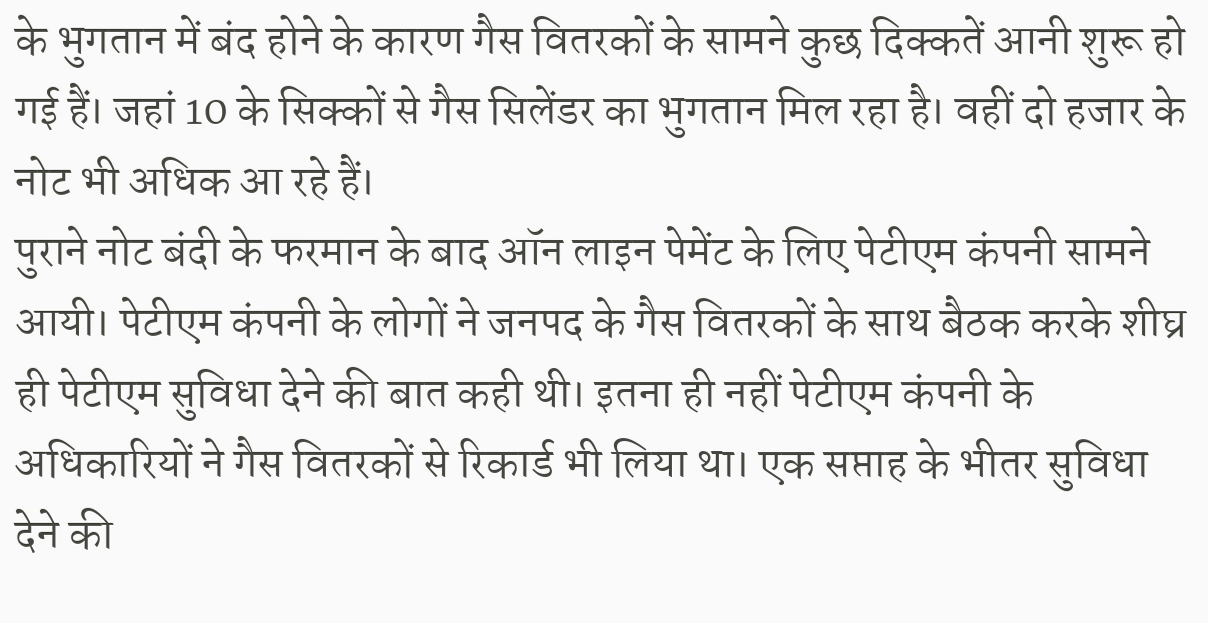के भुगतान में बंद होने के कारण गैस वितरकों के सामने कुछ दिक्कतें आनी शुरू हो गई हैं। जहां 10 के सिक्कों से गैस सिलेंडर का भुगतान मिल रहा है। वहीं दो हजार के नोट भी अधिक आ रहे हैं।
पुराने नोट बंदी के फरमान के बाद ऑन लाइन पेमेंट के लिए पेटीएम कंपनी सामने आयी। पेटीएम कंपनी के लोगों ने जनपद के गैस वितरकों के साथ बैठक करके शीघ्र ही पेटीएम सुविधा देने की बात कही थी। इतना ही नहीं पेटीएम कंपनी के अधिकारियों ने गैस वितरकों से रिकार्ड भी लिया था। एक सप्ताह के भीतर सुविधा देने की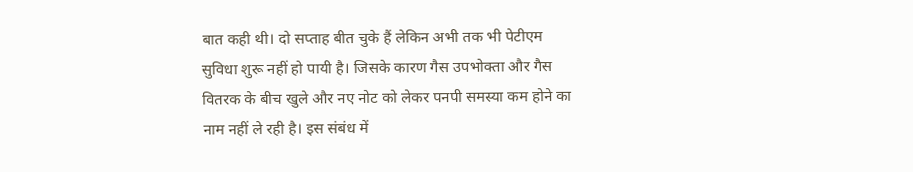बात कही थी। दो सप्ताह बीत चुके हैं लेकिन अभी तक भी पेटीएम सुविधा शुरू नहीं हो पायी है। जिसके कारण गैस उपभोक्ता और गैस वितरक के बीच खुले और नए नोट को लेकर पनपी समस्या कम होने का नाम नहीं ले रही है। इस संबंध में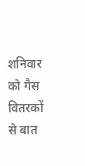शनिवार को गैस वितरकों से बात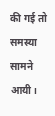की गई तो समस्या सामने आयी।